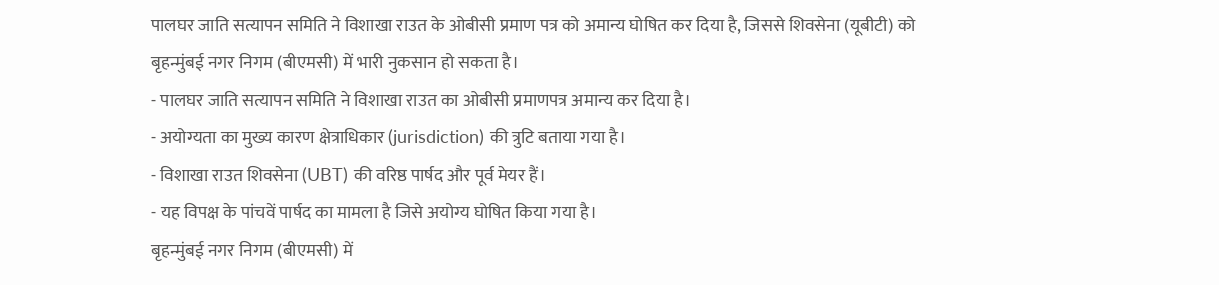पालघर जाति सत्यापन समिति ने विशाखा राउत के ओबीसी प्रमाण पत्र को अमान्य घोषित कर दिया है, जिससे शिवसेना (यूबीटी) को बृहन्मुंबई नगर निगम (बीएमसी) में भारी नुकसान हो सकता है।
- पालघर जाति सत्यापन समिति ने विशाखा राउत का ओबीसी प्रमाणपत्र अमान्य कर दिया है।
- अयोग्यता का मुख्य कारण क्षेत्राधिकार (jurisdiction) की त्रुटि बताया गया है।
- विशाखा राउत शिवसेना (UBT) की वरिष्ठ पार्षद और पूर्व मेयर हैं।
- यह विपक्ष के पांचवें पार्षद का मामला है जिसे अयोग्य घोषित किया गया है।
बृहन्मुंबई नगर निगम (बीएमसी) में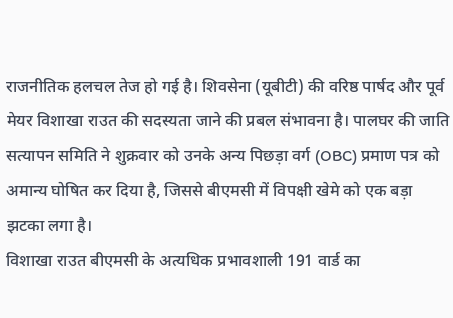राजनीतिक हलचल तेज हो गई है। शिवसेना (यूबीटी) की वरिष्ठ पार्षद और पूर्व मेयर विशाखा राउत की सदस्यता जाने की प्रबल संभावना है। पालघर की जाति सत्यापन समिति ने शुक्रवार को उनके अन्य पिछड़ा वर्ग (OBC) प्रमाण पत्र को अमान्य घोषित कर दिया है, जिससे बीएमसी में विपक्षी खेमे को एक बड़ा झटका लगा है।
विशाखा राउत बीएमसी के अत्यधिक प्रभावशाली 191 वार्ड का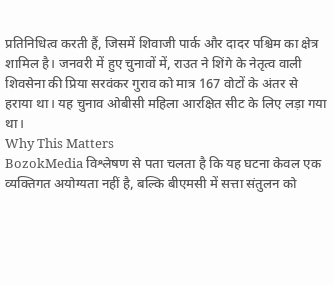प्रतिनिधित्व करती हैं, जिसमें शिवाजी पार्क और दादर पश्चिम का क्षेत्र शामिल है। जनवरी में हुए चुनावों में, राउत ने शिंगे के नेतृत्व वाली शिवसेना की प्रिया सरवंकर गुराव को मात्र 167 वोटों के अंतर से हराया था। यह चुनाव ओबीसी महिला आरक्षित सीट के लिए लड़ा गया था।
Why This Matters
BozokMedia विश्लेषण से पता चलता है कि यह घटना केवल एक व्यक्तिगत अयोग्यता नहीं है, बल्कि बीएमसी में सत्ता संतुलन को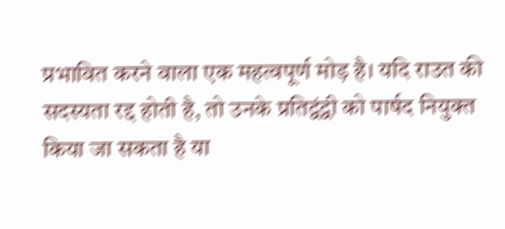प्रभावित करने वाला एक महत्वपूर्ण मोड़ है। यदि राउत की सदस्यता रद्द होती है, तो उनके प्रतिद्वंद्वी को पार्षद नियुक्त किया जा सकता है या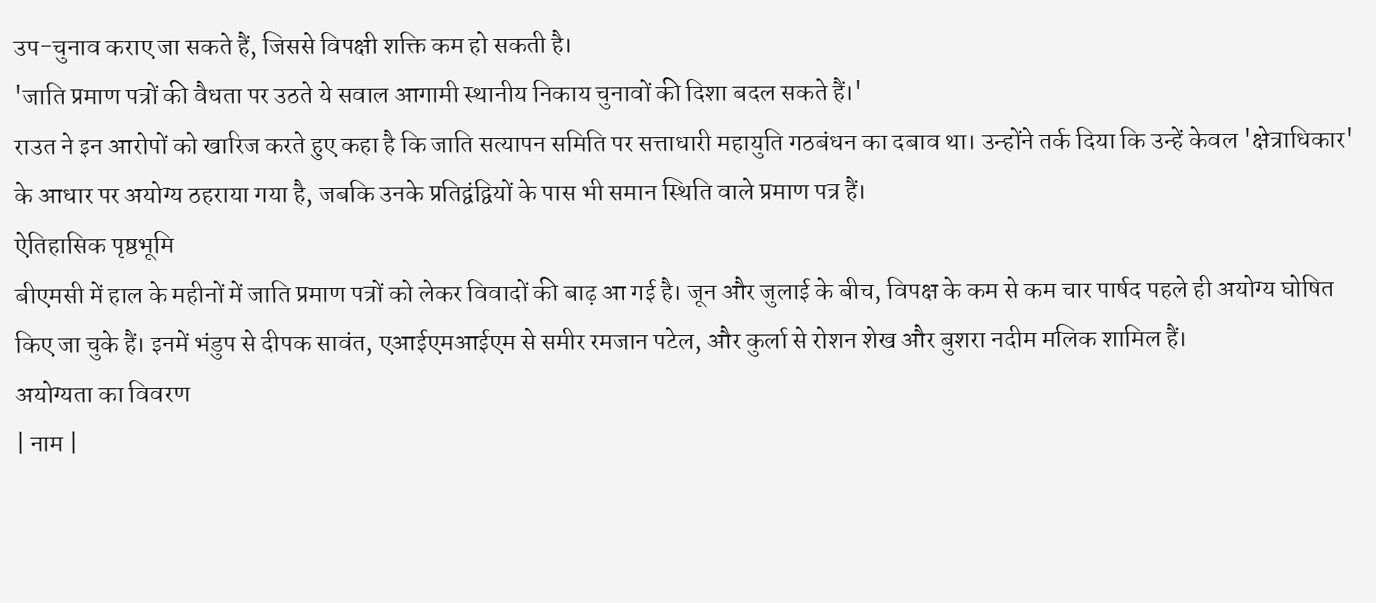उप-चुनाव कराए जा सकते हैं, जिससे विपक्षी शक्ति कम हो सकती है।
'जाति प्रमाण पत्रों की वैधता पर उठते ये सवाल आगामी स्थानीय निकाय चुनावों की दिशा बदल सकते हैं।'
राउत ने इन आरोपों को खारिज करते हुए कहा है कि जाति सत्यापन समिति पर सत्ताधारी महायुति गठबंधन का दबाव था। उन्होंने तर्क दिया कि उन्हें केवल 'क्षेत्राधिकार' के आधार पर अयोग्य ठहराया गया है, जबकि उनके प्रतिद्वंद्वियों के पास भी समान स्थिति वाले प्रमाण पत्र हैं।
ऐतिहासिक पृष्ठभूमि
बीएमसी में हाल के महीनों में जाति प्रमाण पत्रों को लेकर विवादों की बाढ़ आ गई है। जून और जुलाई के बीच, विपक्ष के कम से कम चार पार्षद पहले ही अयोग्य घोषित किए जा चुके हैं। इनमें भंडुप से दीपक सावंत, एआईएमआईएम से समीर रमजान पटेल, और कुर्ला से रोशन शेख और बुशरा नदीम मलिक शामिल हैं।
अयोग्यता का विवरण
| नाम |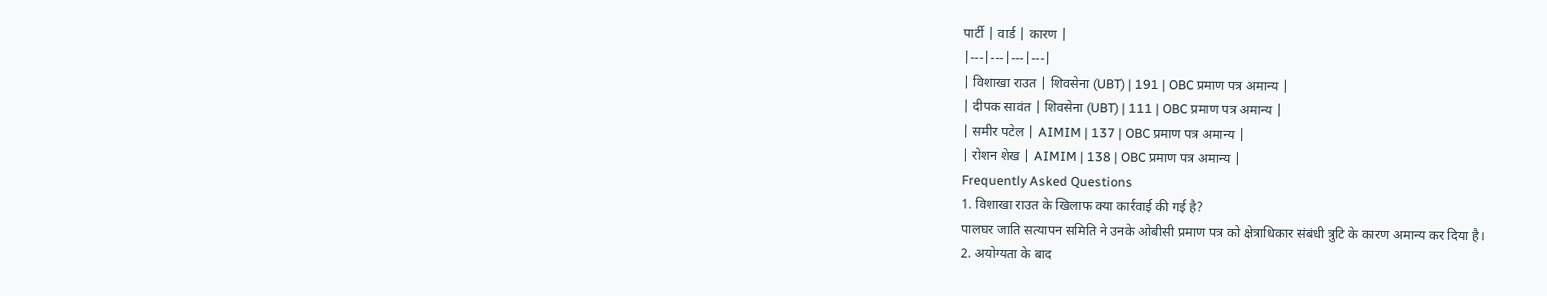पार्टी | वार्ड | कारण |
|---|---|---|---|
| विशाखा राउत | शिवसेना (UBT) | 191 | OBC प्रमाण पत्र अमान्य |
| दीपक सावंत | शिवसेना (UBT) | 111 | OBC प्रमाण पत्र अमान्य |
| समीर पटेल | AIMIM | 137 | OBC प्रमाण पत्र अमान्य |
| रोशन शेख | AIMIM | 138 | OBC प्रमाण पत्र अमान्य |
Frequently Asked Questions
1. विशाखा राउत के खिलाफ क्या कार्रवाई की गई है?
पालघर जाति सत्यापन समिति ने उनके ओबीसी प्रमाण पत्र को क्षेत्राधिकार संबंधी त्रुटि के कारण अमान्य कर दिया है।
2. अयोग्यता के बाद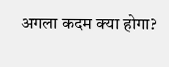अगला कदम क्या होगा?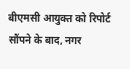बीएमसी आयुक्त को रिपोर्ट सौंपने के बाद, नगर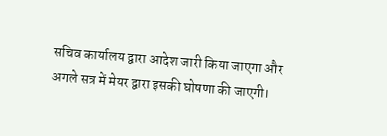सचिव कार्यालय द्वारा आदेश जारी किया जाएगा और अगले सत्र में मेयर द्वारा इसकी घोषणा की जाएगी।